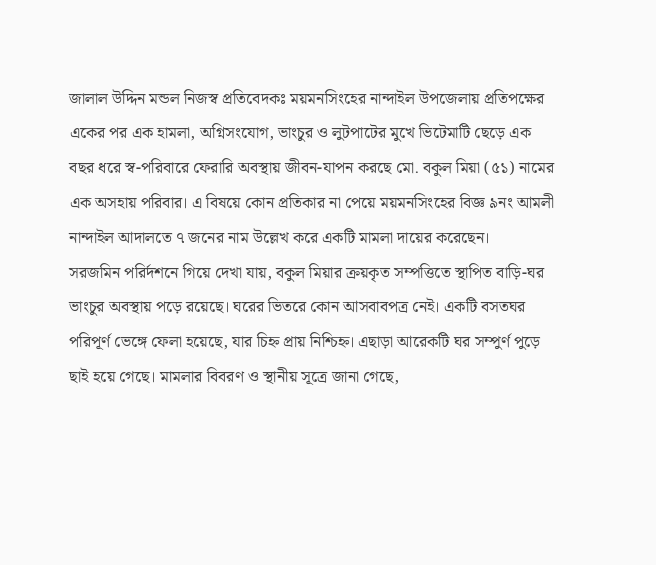জালাল উদ্দিন মন্ডল নিজস্ব প্রতিবেদকঃ ময়মনসিংহের নান্দাইল উপজেলায় প্রতিপক্ষের একের পর এক হামলা, অগ্নিসংযোগ, ভাংচুর ও লুটপাটের মুখে ভিটেমাটি ছেড়ে এক বছর ধরে স্ব-পরিবারে ফেরারি অবস্থায় জীবন-যাপন করছে মো. বকুল মিয়া (৫১) নামের এক অসহায় পরিবার। এ বিষয়ে কোন প্রতিকার না পেয়ে ময়মনসিংহের বিজ্ঞ ৯নং আমলী নান্দাইল আদালতে ৭ জনের নাম উল্লেখ করে একটি মামলা দায়ের করেছেন।
সরজমিন পরির্দশনে গিয়ে দেখা যায়, বকুল মিয়ার ক্রয়কৃত সম্পত্তিতে স্থাপিত বাড়ি-ঘর ভাংচুর অবস্থায় পড়ে রয়েছে। ঘরের ভিতরে কোন আসবাবপত্র নেই। একটি বসতঘর পরিপূর্ণ ভেঙ্গে ফেলা হয়েছে, যার চিহ্ন প্রায় নিশ্চিহ্ন। এছাড়া আরেকটি ঘর সম্পুর্ণ পুড়ে ছাই হয়ে গেছে। মামলার বিবরণ ও স্থানীয় সূত্রে জানা গেছে,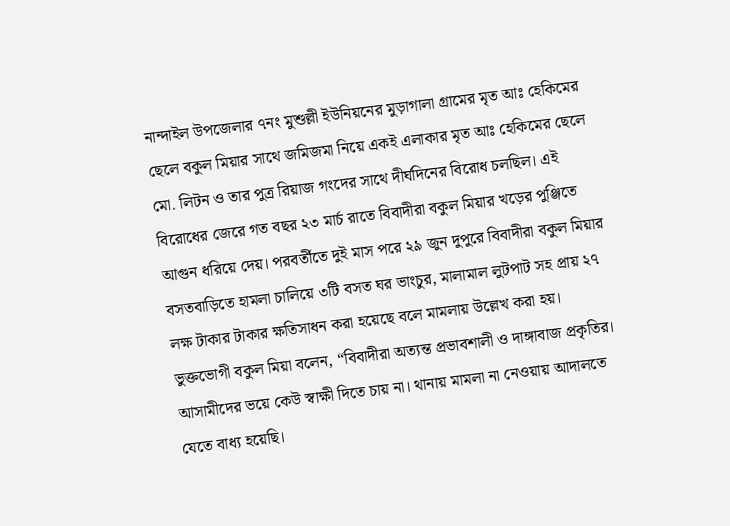নান্দাইল উপজেলার ৭নং মুশুল্লী ইউনিয়নের মুড়াগালা গ্রামের মৃত আঃ হেকিমের ছেলে বকুল মিয়ার সাথে জমিজমা নিয়ে একই এলাকার মৃত আঃ হেকিমের ছেলে মো. লিটন ও তার পুত্র রিয়াজ গংদের সাথে দীর্ঘদিনের বিরোধ চলছিল। এই বিরোধের জেরে গত বছর ২৩ মার্চ রাতে বিবাদীরা বকুল মিয়ার খড়ের পুঞ্জিতে আগুন ধরিয়ে দেয়। পরবর্তীতে দুই মাস পরে ২৯ জুন দুপুরে বিবাদীরা বকুল মিয়ার বসতবাড়িতে হামলা চালিয়ে ৩টি বসত ঘর ভাংচুর, মালামাল লুটপাট সহ প্রায় ২৭ লক্ষ টাকার টাকার ক্ষতিসাধন করা হয়েছে বলে মামলায় উল্লেখ করা হয়।
ভুক্তভোগী বকুল মিয়া বলেন, “বিবাদীরা অত্যন্ত প্রভাবশালী ও দাঙ্গাবাজ প্রকৃতির। আসামীদের ভয়ে কেউ স্বাক্ষী দিতে চায় না। থানায় মামলা না নেওয়ায় আদালতে যেতে বাধ্য হয়েছি।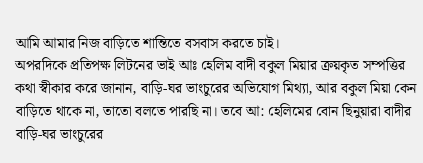আমি আমার নিজ বাড়িতে শান্তিতে বসবাস করতে চাই।
অপরদিকে প্রতিপক্ষ লিটনের ভাই আঃ হেলিম বাদী বকুল মিয়ার ক্রয়কৃত সম্পত্তির কথা স্বীকার করে জানান, বাড়ি-ঘর ভাংচুরের অভিযোগ মিথ্যা, আর বকুল মিয়া কেন বাড়িতে থাকে না, তাতো বলতে পারছি না। তবে আ: হেলিমের বোন ছিনুয়ারা বাদীর বাড়ি-ঘর ভাংচুরের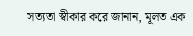সত্যতা স্বীকার করে জানান, মূলত এক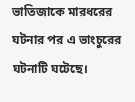ভাতিজাকে মারধরের ঘটনার পর এ ভাংচুরের ঘটনাটি ঘটেছে।